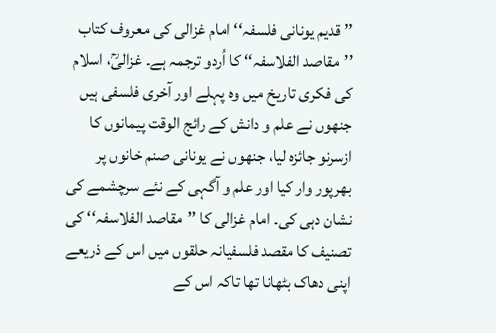’’قدیم یونانی فلسفہ‘‘ امام غزالی کی معروف کتاب ’’مقاصد الفلاسفہ‘‘ کا اُردو ترجمہ ہے۔ غزالیؒ، اسلام کی فکری تاریخ میں وہ پہلے اور آخری فلسفی ہیں جنھوں نے علم و دانش کے رائج الوقت پیمانوں کا ازسرنو جائزہ لیا، جنھوں نے یونانی صنم خانوں پر بھرپور وار کیا اور علم و آگہی کے نئے سرچشمے کی نشان دہی کی۔ امام غزالی کا ’’مقاصد الفلاسفہ‘‘ کی تصنیف کا مقصد فلسفیانہ حلقوں میں اس کے ذریعے اپنی دھاک بٹھانا تھا تاکہ اس کے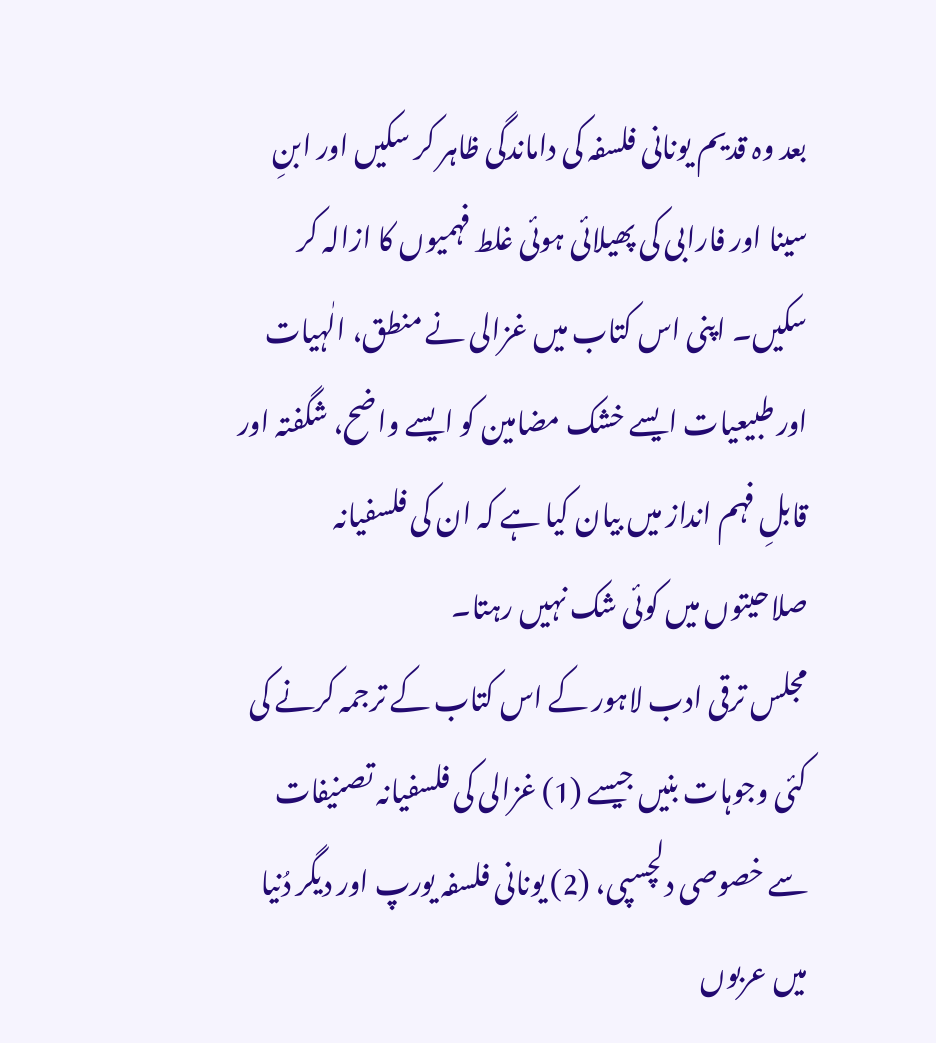بعد وہ قدیم یونانی فلسفہ کی داماندگی ظاہر کر سکیں اور ابنِ سینا اور فارابی کی پھیلائی ہوئی غلط فہمیوں کا ازالہ کر سکیں۔ اپنی اس کتاب میں غزالی نے منطق، الٰہیات اور طبیعیات ایسے خشک مضامین کو ایسے واضح، شگفتہ اور قابلِ فہم انداز میں بیان کیا ہے کہ ان کی فلسفیانہ صلاحیتوں میں کوئی شک نہیں رہتا۔
مجلس ترقی ادب لاہور کے اس کتاب کے ترجمہ کرنے کی کئی وجوہات بنیں جیسے (1) غزالی کی فلسفیانہ تصنیفات سے خصوصی دلچسپی، (2) یونانی فلسفہ یورپ اور دیگر دُنیا میں عربوں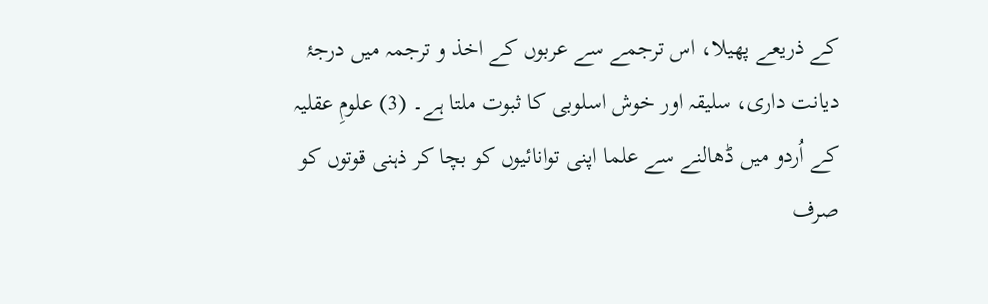کے ذریعے پھیلا، اس ترجمے سے عربوں کے اخذ و ترجمہ میں درجۂ دیانت داری، سلیقہ اور خوش اسلوبی کا ثبوت ملتا ہے۔ (3) علومِ عقلیہ کے اُردو میں ڈھالنے سے علما اپنی توانائیوں کو بچا کر ذہنی قوتوں کو صرف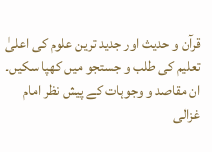قرآن و حدیث اور جدید ترین علوم کی اعلیٰ تعلیم کی طلب و جستجو میں کھپا سکیں۔ ان مقاصد و وجوہات کے پیش نظر امام غزالی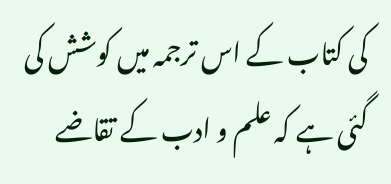کی کتاب کے اس ترجمہ میں کوشش کی گئی ہے کہ علم و ادب کے تقاضے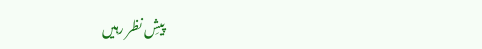پیشِ نظر رہیں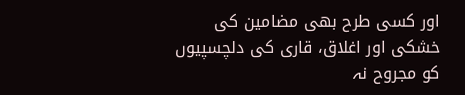اور کسی طرح بھی مضامین کی خشکی اور اغلاق، قاری کی دلچسپیوں کو مجروح نہ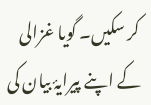کر سکیں۔ گویا غزالی کے اپنے پیرایۂ بیان کی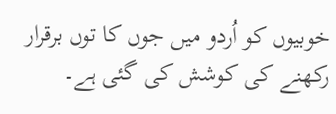خوبیوں کو اُردو میں جوں کا توں برقرار رکھنے کی کوشش کی گئی ہے۔